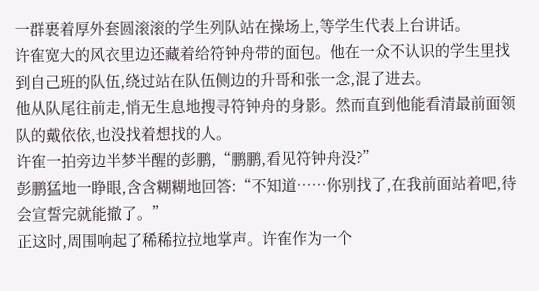一群裹着厚外套圆滚滚的学生列队站在操场上,等学生代表上台讲话。
许隺宽大的风衣里边还藏着给符钟舟带的面包。他在一众不认识的学生里找到自己班的队伍,绕过站在队伍侧边的升哥和张一念,混了进去。
他从队尾往前走,悄无生息地搜寻符钟舟的身影。然而直到他能看清最前面领队的戴依依,也没找着想找的人。
许隺一拍旁边半梦半醒的彭鹏,“鹏鹏,看见符钟舟没?”
彭鹏猛地一睁眼,含含糊糊地回答:“不知道……你别找了,在我前面站着吧,待会宣誓完就能撤了。”
正这时,周围响起了稀稀拉拉地掌声。许隺作为一个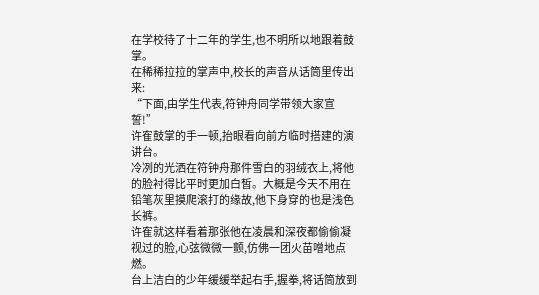在学校待了十二年的学生,也不明所以地跟着鼓掌。
在稀稀拉拉的掌声中,校长的声音从话筒里传出来:
“下面,由学生代表,符钟舟同学带领大家宣誓!”
许隺鼓掌的手一顿,抬眼看向前方临时搭建的演讲台。
冷冽的光洒在符钟舟那件雪白的羽绒衣上,将他的脸衬得比平时更加白皙。大概是今天不用在铅笔灰里摸爬滚打的缘故,他下身穿的也是浅色长裤。
许隺就这样看着那张他在凌晨和深夜都偷偷凝视过的脸,心弦微微一颤,仿佛一团火苗噌地点燃。
台上洁白的少年缓缓举起右手,握拳,将话筒放到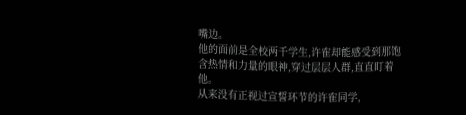嘴边。
他的面前是全校两千学生,许隺却能感受到那饱含热情和力量的眼神,穿过层层人群,直直盯着他。
从来没有正视过宣誓环节的许隺同学,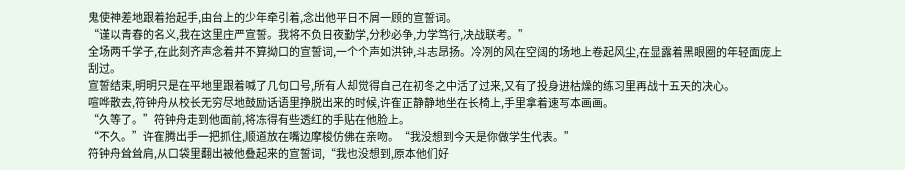鬼使神差地跟着抬起手,由台上的少年牵引着,念出他平日不屑一顾的宣誓词。
“谨以青春的名义,我在这里庄严宣誓。我将不负日夜勤学,分秒必争,力学笃行,决战联考。”
全场两千学子,在此刻齐声念着并不算拗口的宣誓词,一个个声如洪钟,斗志昂扬。冷冽的风在空阔的场地上卷起风尘,在显露着黑眼圈的年轻面庞上刮过。
宣誓结束,明明只是在平地里跟着喊了几句口号,所有人却觉得自己在初冬之中活了过来,又有了投身进枯燥的练习里再战十五天的决心。
喧哗散去,符钟舟从校长无穷尽地鼓励话语里挣脱出来的时候,许隺正静静地坐在长椅上,手里拿着速写本画画。
“久等了。”符钟舟走到他面前,将冻得有些透红的手贴在他脸上。
“不久。”许隺腾出手一把抓住,顺道放在嘴边摩梭仿佛在亲吻。“我没想到今天是你做学生代表。”
符钟舟耸耸肩,从口袋里翻出被他叠起来的宣誓词,“我也没想到,原本他们好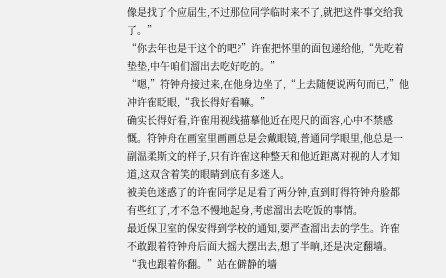像是找了个应届生,不过那位同学临时来不了,就把这件事交给我了。”
“你去年也是干这个的吧?”许隺把怀里的面包递给他,“先吃着垫垫,中午咱们溜出去吃好吃的。”
“嗯,”符钟舟接过来,在他身边坐了,“上去随便说两句而已,”他冲许隺眨眼,“我长得好看嘛。”
确实长得好看,许隺用视线描摹他近在咫尺的面容,心中不禁感慨。符钟舟在画室里画画总是会戴眼镜,普通同学眼里,他总是一副温柔斯文的样子,只有许隺这种整天和他近距离对视的人才知道,这双含着笑的眼睛到底有多迷人。
被美色迷惑了的许隺同学足足看了两分钟,直到盯得符钟舟脸都有些红了,才不急不慢地起身,考虑溜出去吃饭的事情。
最近保卫室的保安得到学校的通知,要严查溜出去的学生。许隺不敢跟着符钟舟后面大摇大摆出去,想了半晌,还是决定翻墙。
“我也跟着你翻。”站在僻静的墙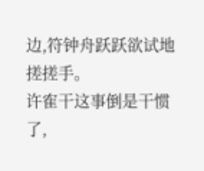边,符钟舟跃跃欲试地搓搓手。
许隺干这事倒是干惯了,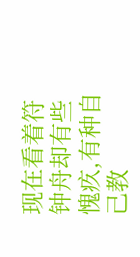现在看着符钟舟却有些愧疚,有种自己教